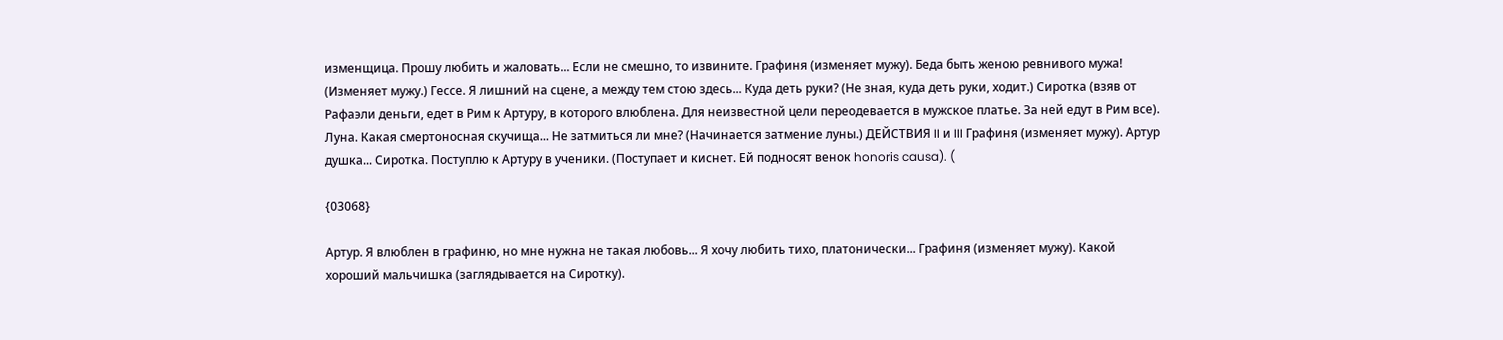изменщица. Прошу любить и жаловать... Если не смешно, то извините. Графиня (изменяет мужу). Беда быть женою ревнивого мужа! (Изменяет мужу.) Гессе. Я лишний на сцене, а между тем стою здесь... Куда деть руки? (Не зная, куда деть руки, ходит.) Сиротка (взяв от Рафаэли деньги, едет в Рим к Артуру, в которого влюблена. Для неизвестной цели переодевается в мужское платье. За ней едут в Рим все). Луна. Какая смертоносная скучища... Не затмиться ли мне? (Начинается затмение луны.) ДЕЙСТВИЯ II и III Графиня (изменяет мужу). Артур душка... Сиротка. Поступлю к Артуру в ученики. (Поступает и киснет. Ей подносят венок honoris causa). (

{03068}

Артур. Я влюблен в графиню, но мне нужна не такая любовь... Я хочу любить тихо, платонически... Графиня (изменяет мужу). Какой хороший мальчишка (заглядывается на Сиротку).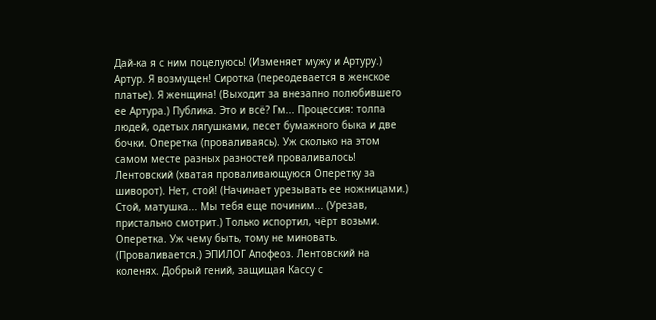Дай-ка я с ним поцелуюсь! (Изменяет мужу и Артуру.) Артур. Я возмущен! Сиротка (переодевается в женское платье). Я женщина! (Выходит за внезапно полюбившего ее Артура.) Публика. Это и всё? Гм... Процессия: толпа людей, одетых лягушками, песет бумажного быка и две бочки. Оперетка (проваливаясь). Уж сколько на этом самом месте разных разностей проваливалось! Лентовский (хватая проваливающуюся Оперетку за шиворот). Нет, стой! (Начинает урезывать ее ножницами.) Стой, матушка... Мы тебя еще починим... (Урезав, пристально смотрит.) Только испортил, чёрт возьми. Оперетка. Уж чему быть, тому не миновать. (Проваливается.) ЭПИЛОГ Апофеоз. Лентовский на коленях. Добрый гений, защищая Кассу с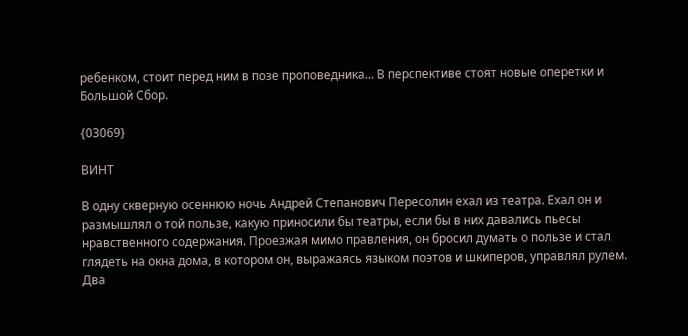ребенком, стоит перед ним в позе проповедника... В перспективе стоят новые оперетки и Большой Сбор.

{03069}

ВИНТ

В одну скверную осеннюю ночь Андрей Степанович Пересолин ехал из театра. Ехал он и размышлял о той пользе, какую приносили бы театры, если бы в них давались пьесы нравственного содержания. Проезжая мимо правления, он бросил думать о пользе и стал глядеть на окна дома, в котором он, выражаясь языком поэтов и шкиперов, управлял рулем. Два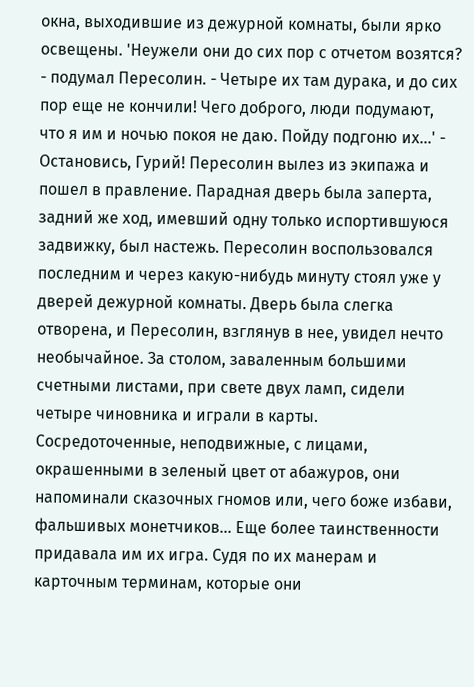окна, выходившие из дежурной комнаты, были ярко освещены. 'Неужели они до сих пор с отчетом возятся? - подумал Пересолин. - Четыре их там дурака, и до сих пор еще не кончили! Чего доброго, люди подумают, что я им и ночью покоя не даю. Пойду подгоню их...' - Остановись, Гурий! Пересолин вылез из экипажа и пошел в правление. Парадная дверь была заперта, задний же ход, имевший одну только испортившуюся задвижку, был настежь. Пересолин воспользовался последним и через какую-нибудь минуту стоял уже у дверей дежурной комнаты. Дверь была слегка отворена, и Пересолин, взглянув в нее, увидел нечто необычайное. За столом, заваленным большими счетными листами, при свете двух ламп, сидели четыре чиновника и играли в карты. Сосредоточенные, неподвижные, с лицами, окрашенными в зеленый цвет от абажуров, они напоминали сказочных гномов или, чего боже избави, фальшивых монетчиков... Еще более таинственности придавала им их игра. Судя по их манерам и карточным терминам, которые они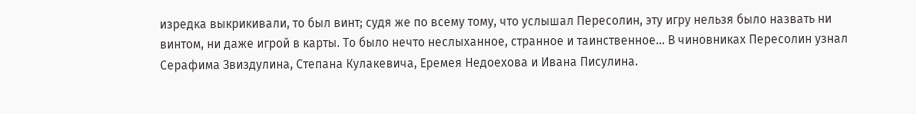изредка выкрикивали, то был винт; судя же по всему тому, что услышал Пересолин, эту игру нельзя было назвать ни винтом, ни даже игрой в карты. То было нечто неслыханное, странное и таинственное... В чиновниках Пересолин узнал Серафима Звиздулина, Степана Кулакевича, Еремея Недоехова и Ивана Писулина.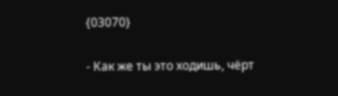{03070}

- Как же ты это ходишь, чёрт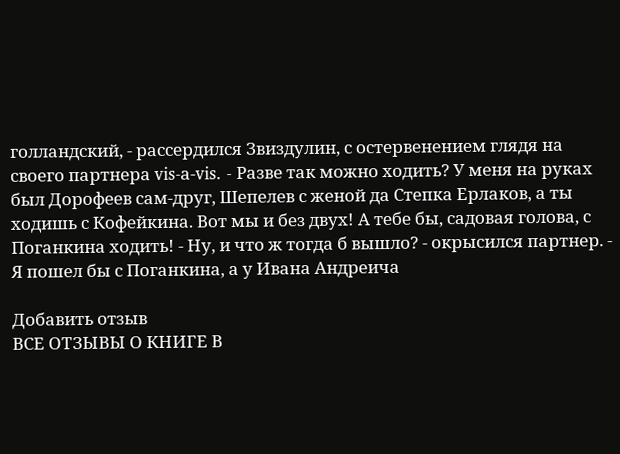голландский, - рассердился Звиздулин, с остервенением глядя на своего партнера vis-а-vis. - Разве так можно ходить? У меня на руках был Дорофеев сам-друг, Шепелев с женой да Степка Ерлаков, а ты ходишь с Кофейкина. Вот мы и без двух! А тебе бы, садовая голова, с Поганкина ходить! - Ну, и что ж тогда б вышло? - окрысился партнер. - Я пошел бы с Поганкина, а у Ивана Андреича

Добавить отзыв
ВСЕ ОТЗЫВЫ О КНИГЕ В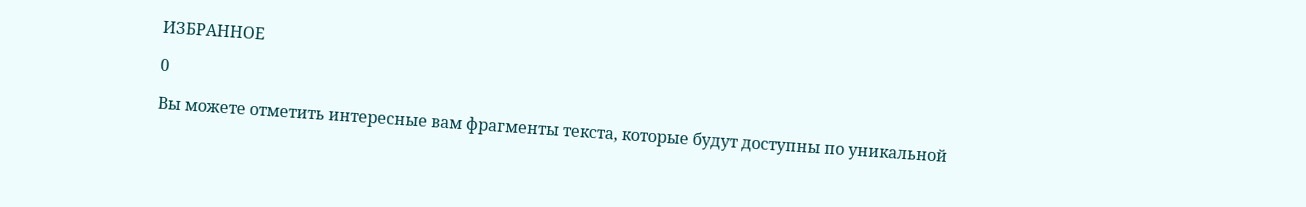ИЗБРАННОЕ

0

Вы можете отметить интересные вам фрагменты текста, которые будут доступны по уникальной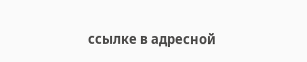ссылке в адресной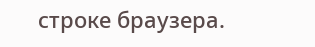строке браузера.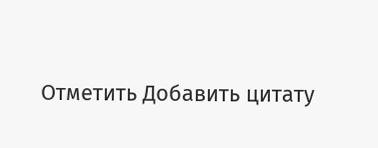Отметить Добавить цитату